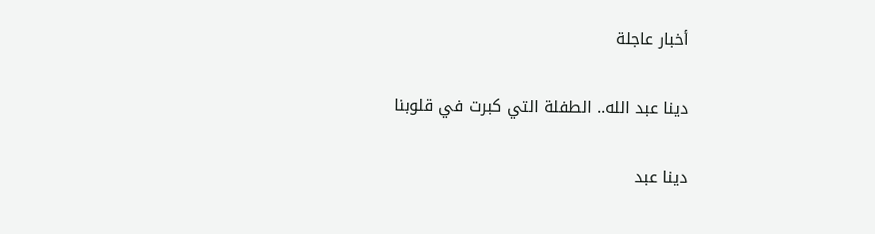أخبار عاجلة

دينا عبد الله.. الطفلة التي كبرت في قلوبنا

دينا عبد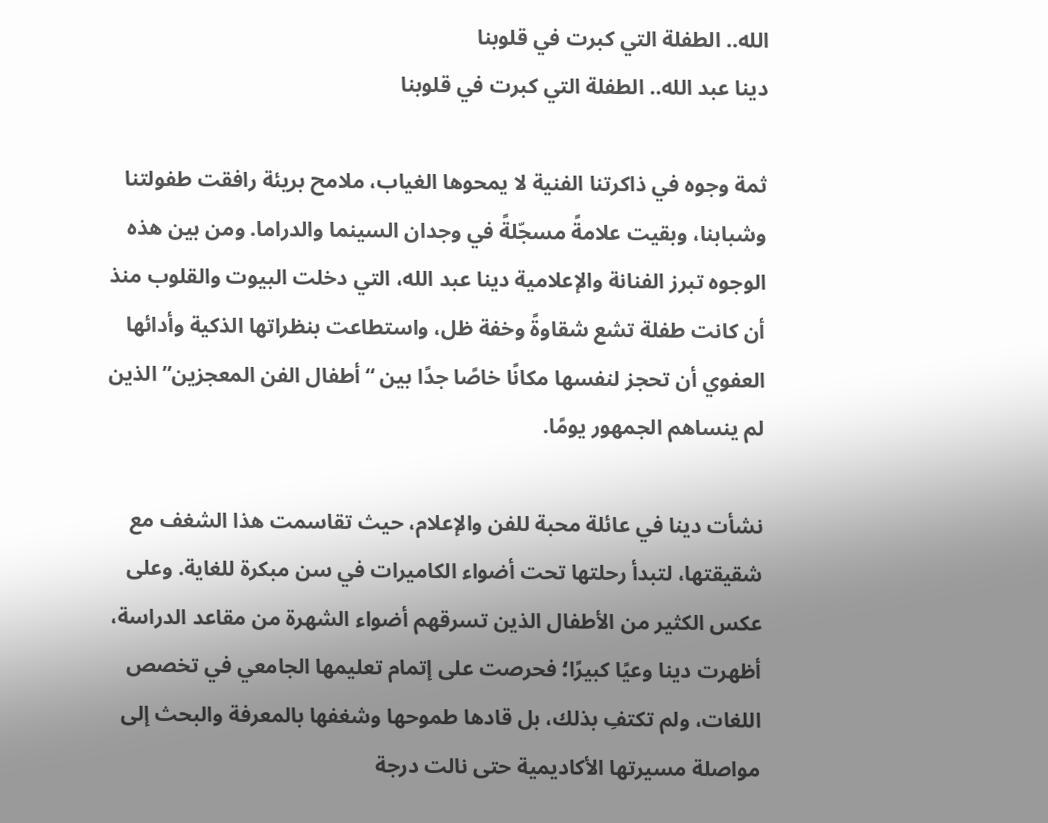الله.. الطفلة التي كبرت في قلوبنا
دينا عبد الله.. الطفلة التي كبرت في قلوبنا

ثمة وجوه في ذاكرتنا الفنية لا يمحوها الغياب، ملامح بريئة رافقت طفولتنا وشبابنا، وبقيت علامةً مسجّلةً في وجدان السينما والدراما. ومن بين هذه الوجوه تبرز الفنانة والإعلامية دينا عبد الله، التي دخلت البيوت والقلوب منذ أن كانت طفلة تشع شقاوةً وخفة ظل، واستطاعت بنظراتها الذكية وأدائها العفوي أن تحجز لنفسها مكانًا خاصًا جدًا بين “أطفال الفن المعجزين” الذين لم ينساهم الجمهور يومًا.

نشأت دينا في عائلة محبة للفن والإعلام، حيث تقاسمت هذا الشغف مع شقيقتها، لتبدأ رحلتها تحت أضواء الكاميرات في سن مبكرة للغاية. وعلى عكس الكثير من الأطفال الذين تسرقهم أضواء الشهرة من مقاعد الدراسة، أظهرت دينا وعيًا كبيرًا؛ فحرصت على إتمام تعليمها الجامعي في تخصص اللغات، ولم تكتفِ بذلك، بل قادها طموحها وشغفها بالمعرفة والبحث إلى مواصلة مسيرتها الأكاديمية حتى نالت درجة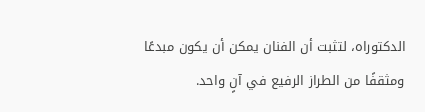الدكتوراه، لتثبت أن الفنان يمكن أن يكون مبدعًا ومثقفًا من الطراز الرفيع في آنٍ واحد.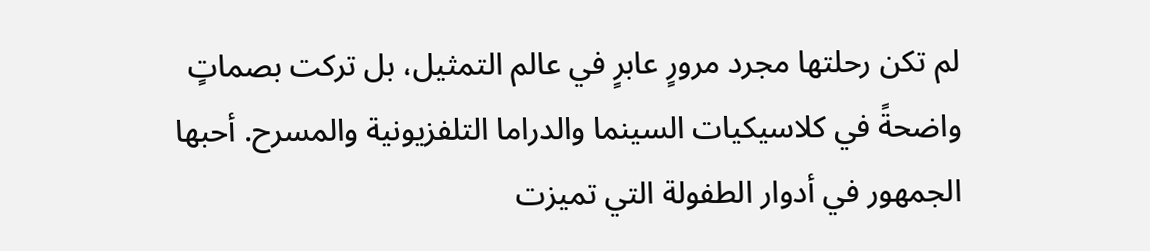لم تكن رحلتها مجرد مرورٍ عابرٍ في عالم التمثيل، بل تركت بصماتٍ واضحةً في كلاسيكيات السينما والدراما التلفزيونية والمسرح. أحبها الجمهور في أدوار الطفولة التي تميزت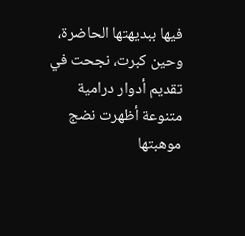فيها ببديهتها الحاضرة، وحين كبرت، نجحت في تقديم أدوار درامية متنوعة أظهرت نضج موهبتها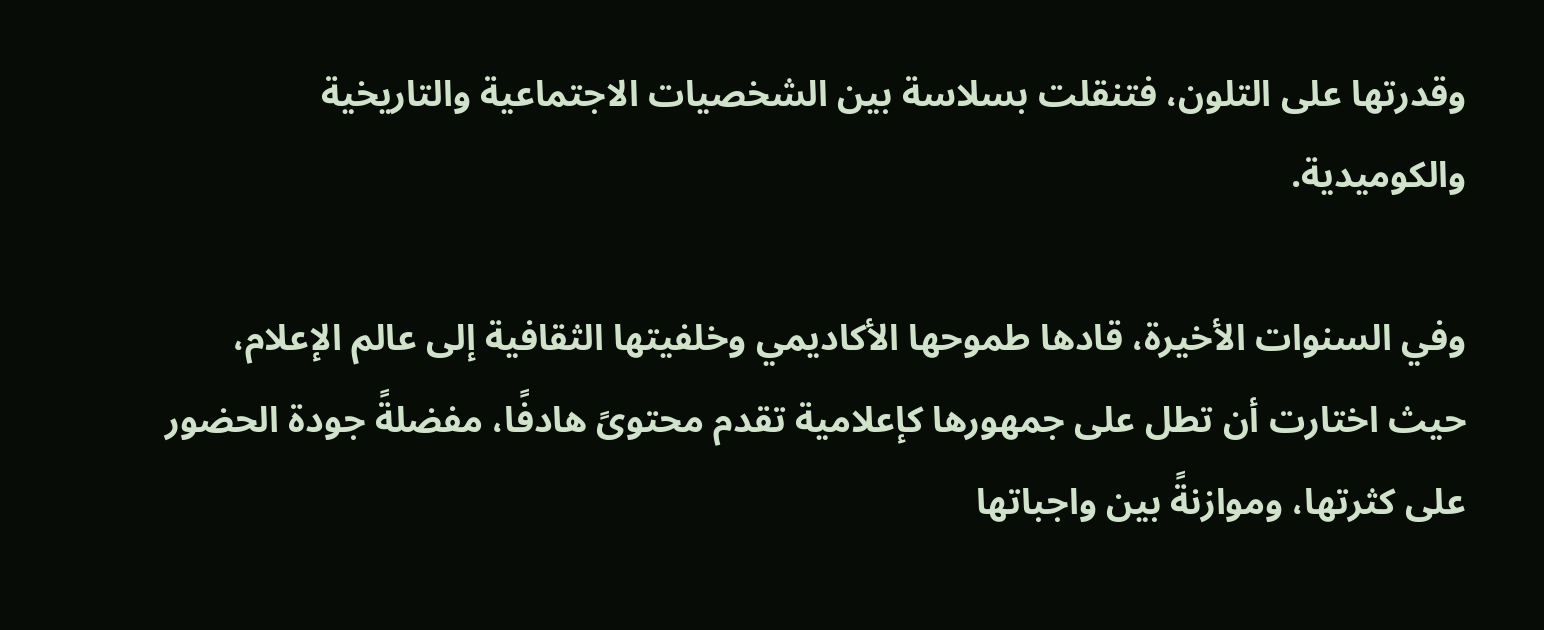وقدرتها على التلون، فتنقلت بسلاسة بين الشخصيات الاجتماعية والتاريخية والكوميدية.

وفي السنوات الأخيرة، قادها طموحها الأكاديمي وخلفيتها الثقافية إلى عالم الإعلام، حيث اختارت أن تطل على جمهورها كإعلامية تقدم محتوىً هادفًا، مفضلةً جودة الحضور على كثرتها، وموازنةً بين واجباتها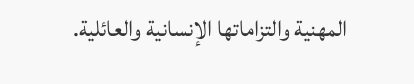المهنية والتزاماتها الإنسانية والعائلية.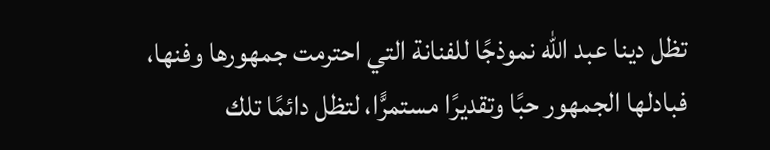تظل دينا عبد الله نموذجًا للفنانة التي احترمت جمهورها وفنها، فبادلها الجمهور حبًا وتقديرًا مستمرًّا، لتظل دائمًا تلك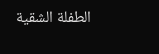الطفلة الشقية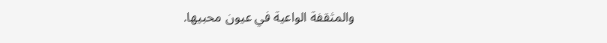والمثقفة الواعية في عيون محبيها.